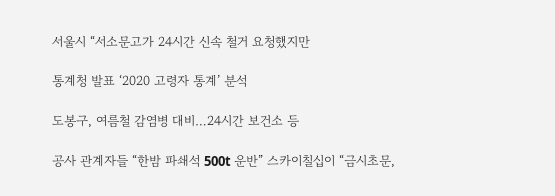서울시 “서소문고가 24시간 신속 철거 요청했지만

통계청 발표 ‘2020 고령자 통계’ 분석

도봉구, 여름철 감염병 대비…24시간 보건소 등

공사 관계자들 “한밤 파쇄석 500t 운반” 스카이칠십이 “금시초문,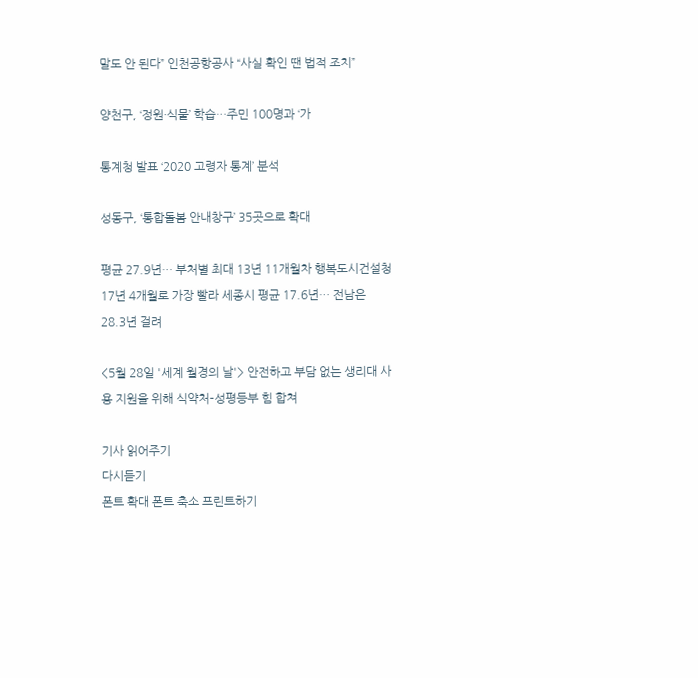말도 안 된다” 인천공항공사 “사실 확인 땐 법적 조치”

양천구, ‘정원·식물’ 학습…주민 100명과 ‘가

통계청 발표 ‘2020 고령자 통계’ 분석

성동구, ‘통합돌봄 안내창구’ 35곳으로 확대

평균 27.9년… 부처별 최대 13년 11개월차 행복도시건설청 17년 4개월로 가장 빨라 세종시 평균 17.6년… 전남은 28.3년 걸려

<5월 28일 '세계 월경의 날'> 안전하고 부담 없는 생리대 사용 지원을 위해 식약처–성평등부 힘 합쳐

기사 읽어주기
다시듣기
폰트 확대 폰트 축소 프린트하기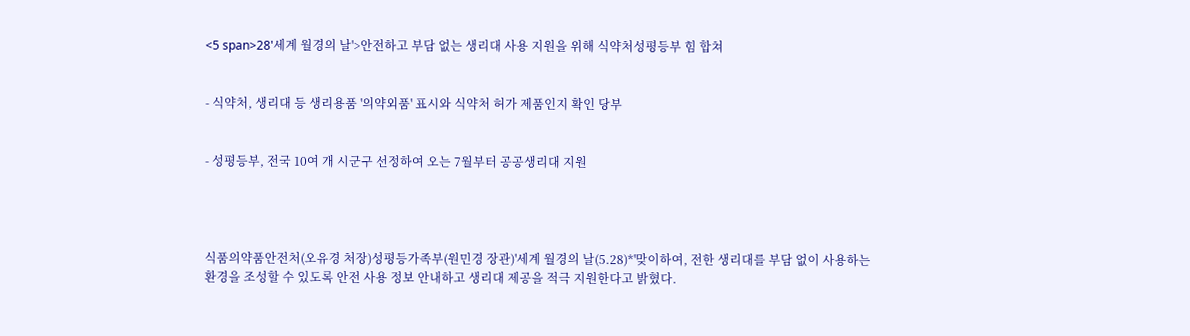<5 span>28'세계 월경의 날'>안전하고 부담 없는 생리대 사용 지원을 위해 식약처성평등부 힘 합쳐


- 식약처, 생리대 등 생리용품 '의약외품' 표시와 식약처 허가 제품인지 확인 당부


- 성평등부, 전국 10여 개 시군구 선정하여 오는 7월부터 공공생리대 지원




식품의약품안전처(오유경 처장)성평등가족부(원민경 장관)'세계 월경의 날(5.28)*'맞이하여, 전한 생리대를 부담 없이 사용하는 환경을 조성할 수 있도록 안전 사용 정보 안내하고 생리대 제공을 적극 지원한다고 밝혔다.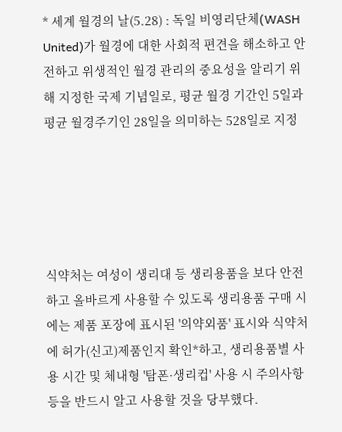* 세계 월경의 날(5.28) : 독일 비영리단체(WASH United)가 월경에 대한 사회적 편견을 해소하고 안전하고 위생적인 월경 관리의 중요성을 알리기 위해 지정한 국제 기념일로, 평균 월경 기간인 5일과 평균 월경주기인 28일을 의미하는 528일로 지정





식약처는 여성이 생리대 등 생리용품을 보다 안전하고 올바르게 사용할 수 있도록 생리용품 구매 시에는 제품 포장에 표시된 '의약외품' 표시와 식약처에 허가(신고)제품인지 확인*하고, 생리용품별 사용 시간 및 체내형 '탐폰·생리컵' 사용 시 주의사항 등을 반드시 알고 사용할 것을 당부했다.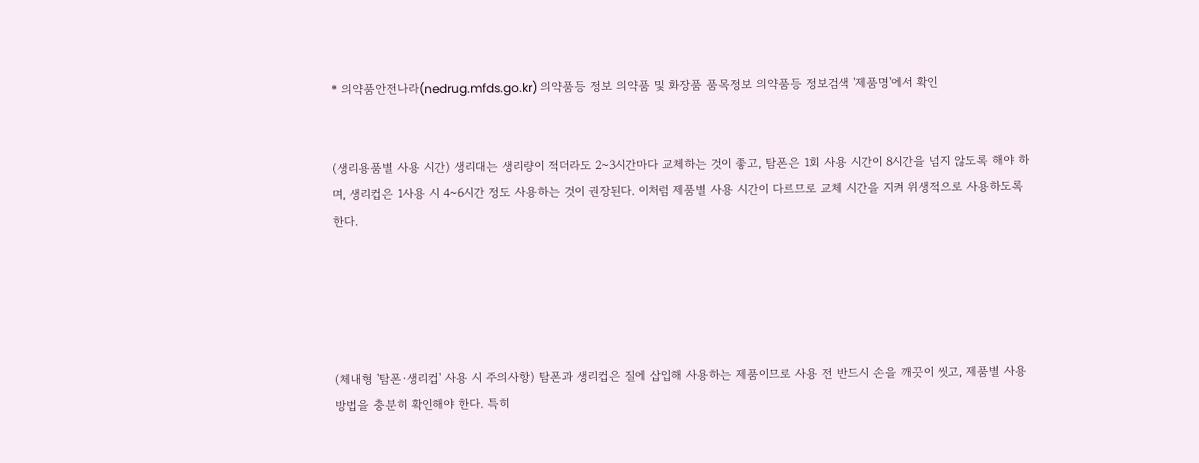* 의약품안전나라(nedrug.mfds.go.kr) 의약품등 정보 의약품 및 화장품 품목정보 의약품등 정보검색 '제품명'에서 확인


(생리용품별 사용 시간) 생리대는 생리량이 적더라도 2~3시간마다 교체하는 것이 좋고, 탐폰은 1회 사용 시간이 8시간을 넘지 않도록 해야 하며, 생리컵은 1사용 시 4~6시간 정도 사용하는 것이 권장된다. 이처럼 제품별 사용 시간이 다르므로 교체 시간을 지켜 위생적으로 사용하도록 한다.





(체내형 '탐폰·생리컵' 사용 시 주의사항) 탐폰과 생리컵은 질에 삽입해 사용하는 제품이므로 사용 전 반드시 손을 깨끗이 씻고, 제품별 사용방법을 충분히 확인해야 한다. 특히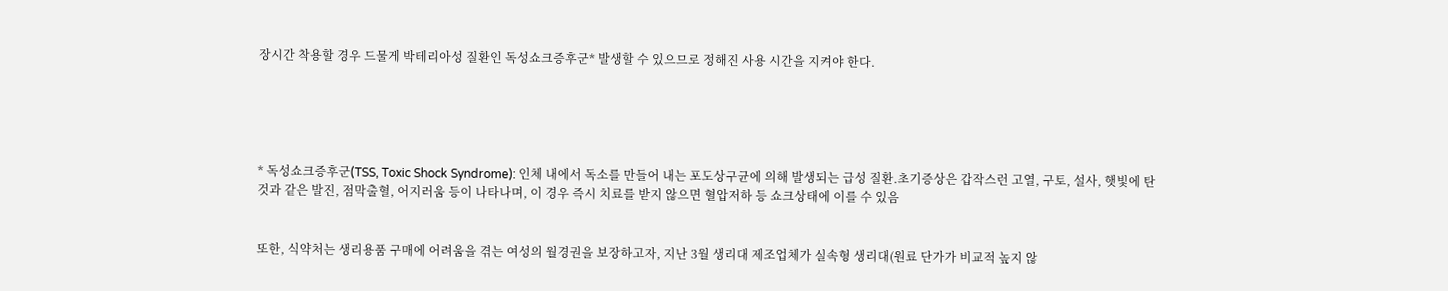장시간 착용할 경우 드물게 박테리아성 질환인 독성쇼크증후군* 발생할 수 있으므로 정해진 사용 시간을 지켜야 한다.





* 독성쇼크증후군(TSS, Toxic Shock Syndrome): 인체 내에서 독소를 만들어 내는 포도상구균에 의해 발생되는 급성 질환.초기증상은 갑작스런 고열, 구토, 설사, 햇빛에 탄 것과 같은 발진, 점막출혈, 어지러움 등이 나타나며, 이 경우 즉시 치료를 받지 않으면 혈압저하 등 쇼크상태에 이를 수 있음


또한, 식약처는 생리용품 구매에 어려움을 겪는 여성의 월경권을 보장하고자, 지난 3월 생리대 제조업체가 실속형 생리대(원료 단가가 비교적 높지 않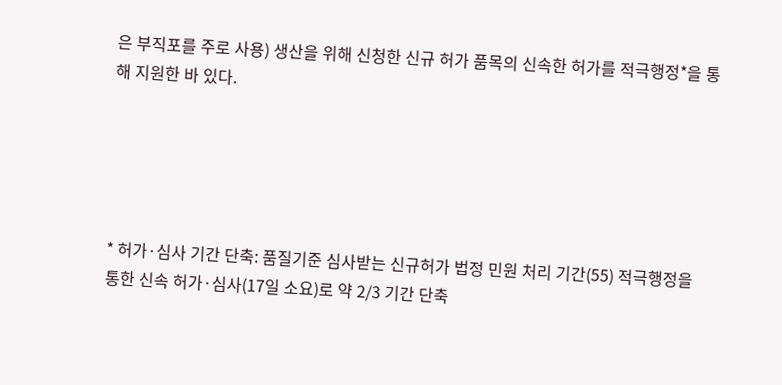은 부직포를 주로 사용) 생산을 위해 신청한 신규 허가 품목의 신속한 허가를 적극행정*을 통해 지원한 바 있다.





* 허가·심사 기간 단축: 품질기준 심사받는 신규허가 법정 민원 처리 기간(55) 적극행정을 통한 신속 허가·심사(17일 소요)로 약 2/3 기간 단축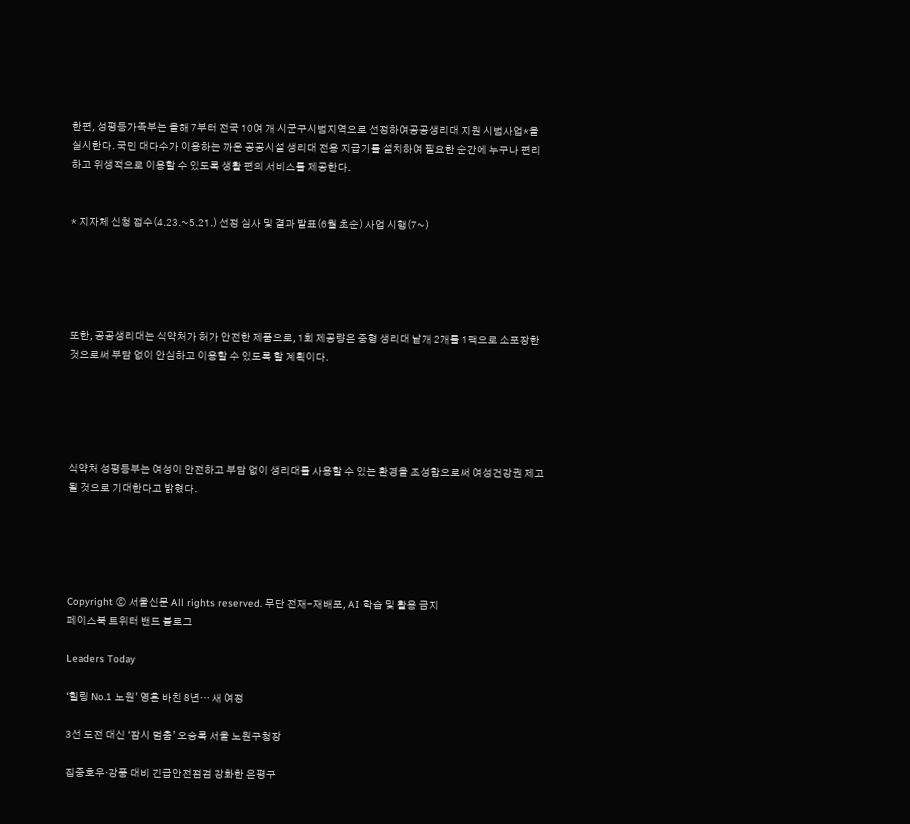한편, 성평등가족부는 올해 7부터 전국 10여 개 시군구시범지역으로 선정하여공공생리대 지원 시범사업*을 실시한다. 국민 대다수가 이용하는 까운 공공시설 생리대 전용 지급기를 설치하여 필요한 순간에 누구나 편리하고 위생적으로 이용할 수 있도록 생활 편의 서비스를 제공한다.


* 지자체 신청 접수(4.23.~5.21.) 선정 심사 및 결과 발표(6월 초순) 사업 시행(7~)





또한, 공공생리대는 식약처가 허가 안전한 제품으로, 1회 제공량은 중형 생리대 낱개 2개를 1팩으로 소포장한 것으로써 부담 없이 안심하고 이용할 수 있도록 할 계획이다.





식약처 성평등부는 여성이 안전하고 부담 없이 생리대를 사용할 수 있는 환경을 조성함으로써 여성건강권 제고될 것으로 기대한다고 밝혔다.





Copyright ⓒ 서울신문 All rights reserved. 무단 전재-재배포, AI 학습 및 활용 금지
페이스북 트위터 밴드 블로그

Leaders Today

‘힐링 No.1 노원’ 영혼 바친 8년… 새 여정

3선 도전 대신 ‘잠시 멈춤’ 오승록 서울 노원구청장

집중호우·강풍 대비 긴급안전점검 강화한 은평구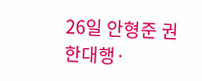26일 안형준 권한대행·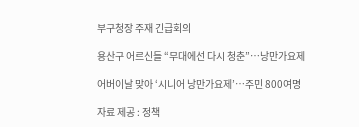부구청장 주재 긴급회의

용산구 어르신들 “무대에선 다시 청춘”…낭만가요제

어버이날 맞아 ‘시니어 낭만가요제’…주민 800여명

자료 제공 : 정책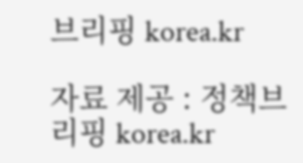브리핑 korea.kr

자료 제공 : 정책브리핑 korea.kr